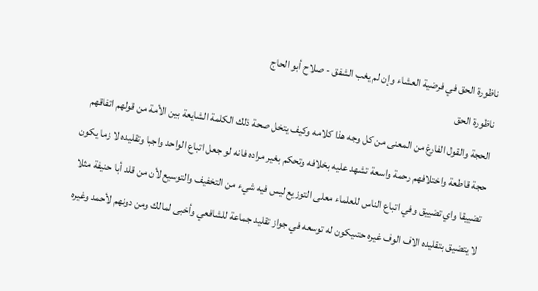ناظورة الحق في فرضية العشاء وإن لم يغب الشفق - صلاح أبو الحاج
ناظورة الحق
الحجة والقول الفارغ من المعنى من كل وجه هذا كلامه وكيف يتخل صحة ذلك الكلمة الشايعة بين الأمة من قولهم اتفاقهم حجة قاطعة واختلافهم رحمة واسعة تشهد عليه بخلافه وتحكم بغير مراده فانه لو جعل اتباع الواحد واجبا وتقليده لا زما يكون تضييقا واي تضييق وفي اتباع الناس للعلماء معلى التوزيع ليس فيه شيء من التخفيف والتوسيع لأن من قلد أبا حنيفة مثلا لا يتضيق بتقليده الاف الوف غيره حتىيكون له توسعه في جواز تقليد جماعة للشافعي وأخبى لمالك ومن دونهم لأحمد وغيره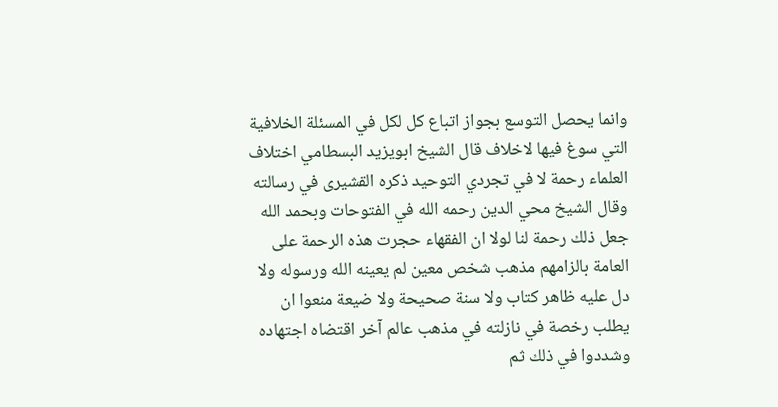وانما يحصل التوسع بجواز اتباع كل لكل في المسئلة الخلافية التي سوغ فيها لاخلاف قال الشيخ ابويزيد البسطامي اختلاف العلماء رحمة لا في تجردي التوحيد ذكره القشيرى في رسالته وقال الشيخ محي الدين رحمه الله في الفتوحات وبحمد الله جعل ذلك رحمة لنا لولا ان الفقهاء حجرت هذه الرحمة على العامة بالزامهم مذهب شخص معين لم يعينه الله ورسوله ولا دل عليه ظاهر كتاب ولا سنة صحيحة ولا ضيعة منعوا ان يطلب رخصة في نازلته في مذهب عالم آخر اقتضاه اجتهاده وشددوا في ذلك ثم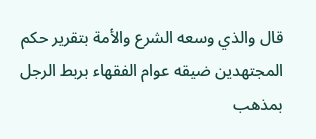قال والذي وسعه الشرع والأمة بتقرير حكم المجتهدين ضيقه عوام الفقهاء بربط الرجل بمذهب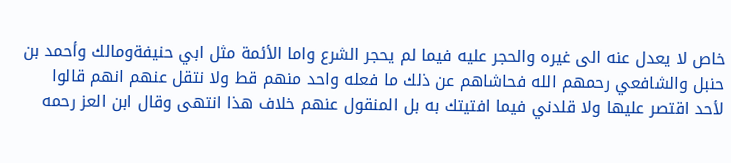خاص لا يعدل عنه الى غيره والحجر عليه فيما لم يحجر الشرع واما الأئمة مثل ابي حنيفةومالك وأحمد بن حنبل والشافعي رحمهم الله فحاشاهم عن ذلك ما فعله واحد منهم قط ولا نتقل عنهم انهم قالوا لأحد اقتصر عليها ولا قلدني فيما افتيتك به بل المنقول عنهم خلاف هذا انتهى وقال ابن العز رحمه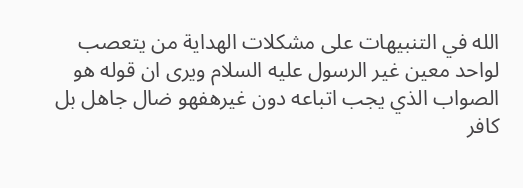الله في التنبيهات على مشكلات الهداية من يتعصب لواحد معين غير الرسول عليه السلام ويرى ان قوله هو الصواب الذي يجب اتباعه دون غيرهفهو ضال جاهل بل كافر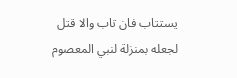يستتاب فان تاب والا قتل لجعله بمنزلة لنبي المعصوم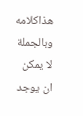هذاكلامه وبالجملة لا يمكن ان يوجد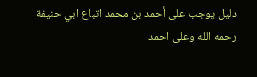دليل يوجب على أحمد بن محمد اتباع ابي حنيفة رحمه الله وعلى احمد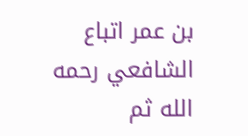بن عمر اتباع الشافعي رحمه الله ثم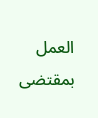العمل بمقتضى